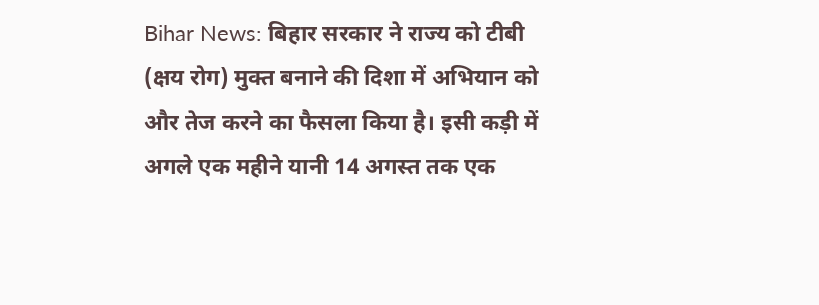Bihar News: बिहार सरकार ने राज्य को टीबी (क्षय रोग) मुक्त बनाने की दिशा में अभियान को और तेज करने का फैसला किया है। इसी कड़ी में अगले एक महीने यानी 14 अगस्त तक एक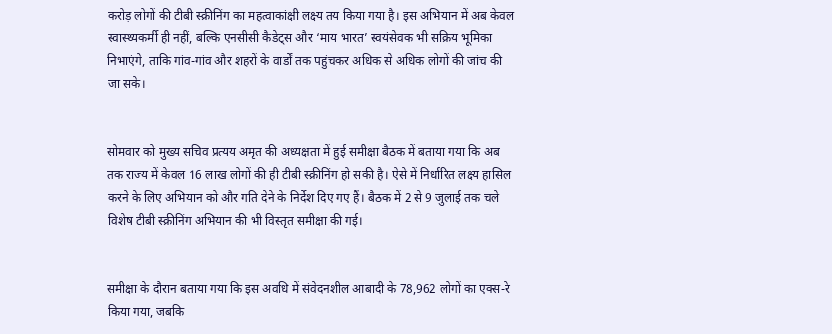करोड़ लोगों की टीबी स्क्रीनिंग का महत्वाकांक्षी लक्ष्य तय किया गया है। इस अभियान में अब केवल स्वास्थ्यकर्मी ही नहीं, बल्कि एनसीसी कैडेट्स और ‘माय भारत’ स्वयंसेवक भी सक्रिय भूमिका निभाएंगे, ताकि गांव-गांव और शहरों के वार्डों तक पहुंचकर अधिक से अधिक लोगों की जांच की जा सके।


सोमवार को मुख्य सचिव प्रत्यय अमृत की अध्यक्षता में हुई समीक्षा बैठक में बताया गया कि अब तक राज्य में केवल 16 लाख लोगों की ही टीबी स्क्रीनिंग हो सकी है। ऐसे में निर्धारित लक्ष्य हासिल करने के लिए अभियान को और गति देने के निर्देश दिए गए हैं। बैठक में 2 से 9 जुलाई तक चले विशेष टीबी स्क्रीनिंग अभियान की भी विस्तृत समीक्षा की गई।


समीक्षा के दौरान बताया गया कि इस अवधि में संवेदनशील आबादी के 78,962 लोगों का एक्स-रे किया गया, जबकि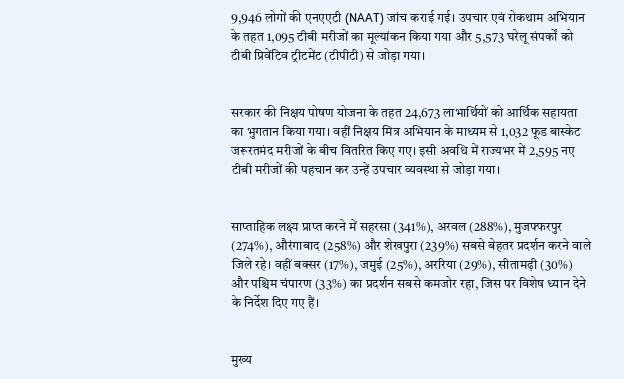9,946 लोगों की एनएएटी (NAAT) जांच कराई गई। उपचार एवं रोकथाम अभियान के तहत 1,095 टीबी मरीजों का मूल्यांकन किया गया और 5,573 घरेलू संपर्कों को टीबी प्रिवेंटिव ट्रीटमेंट (टीपीटी) से जोड़ा गया।


सरकार की निक्षय पोषण योजना के तहत 24,673 लाभार्थियों को आर्थिक सहायता का भुगतान किया गया। वहीं निक्षय मित्र अभियान के माध्यम से 1,032 फूड बास्केट जरूरतमंद मरीजों के बीच वितरित किए गए। इसी अवधि में राज्यभर में 2,595 नए टीबी मरीजों की पहचान कर उन्हें उपचार व्यवस्था से जोड़ा गया।


साप्ताहिक लक्ष्य प्राप्त करने में सहरसा (341%), अरवल (288%), मुजफ्फरपुर (274%), औरंगाबाद (258%) और शेखपुरा (239%) सबसे बेहतर प्रदर्शन करने वाले जिले रहे। वहीं बक्सर (17%), जमुई (25%), अररिया (29%), सीतामढ़ी (30%) और पश्चिम चंपारण (33%) का प्रदर्शन सबसे कमजोर रहा, जिस पर विशेष ध्यान देने के निर्देश दिए गए हैं।


मुख्य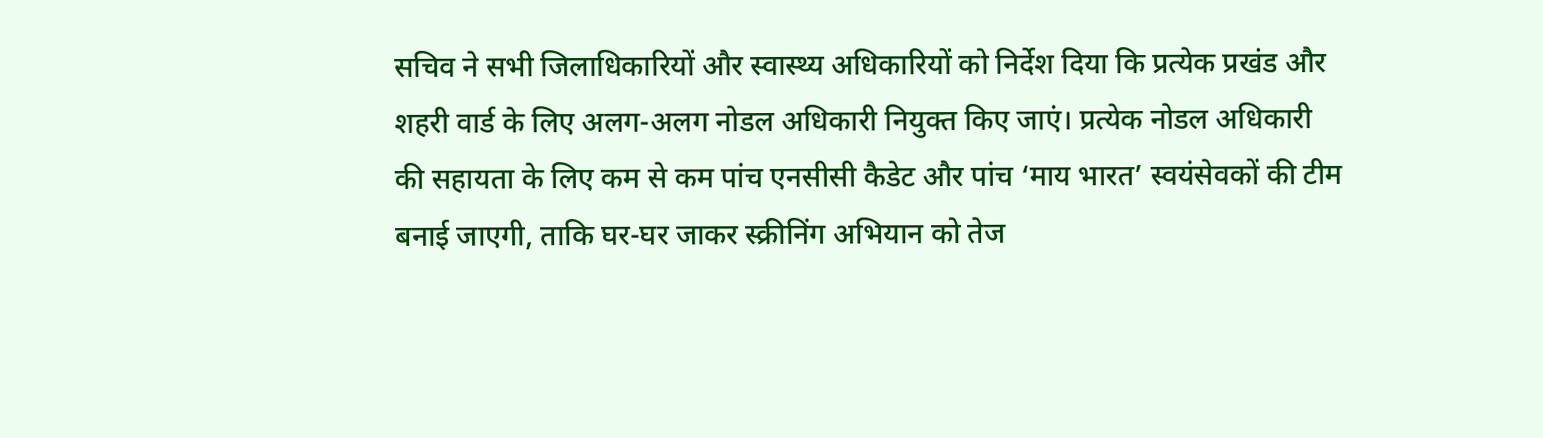सचिव ने सभी जिलाधिकारियों और स्वास्थ्य अधिकारियों को निर्देश दिया कि प्रत्येक प्रखंड और शहरी वार्ड के लिए अलग-अलग नोडल अधिकारी नियुक्त किए जाएं। प्रत्येक नोडल अधिकारी की सहायता के लिए कम से कम पांच एनसीसी कैडेट और पांच ‘माय भारत’ स्वयंसेवकों की टीम बनाई जाएगी, ताकि घर-घर जाकर स्क्रीनिंग अभियान को तेज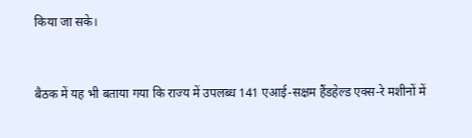किया जा सके।


बैठक में यह भी बताया गया कि राज्य में उपलब्ध 141 एआई-सक्षम हैंडहेल्ड एक्स-रे मशीनों में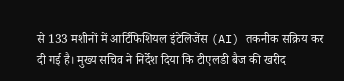से 133 मशीनों में आर्टिफिशियल इंटेलिजेंस (AI) तकनीक सक्रिय कर दी गई है। मुख्य सचिव ने निर्देश दिया कि टीएलडी बैज की खरीद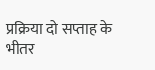प्रक्रिया दो सप्ताह के भीतर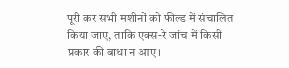पूरी कर सभी मशीनों को फील्ड में संचालित किया जाए, ताकि एक्स-रे जांच में किसी प्रकार की बाधा न आए।